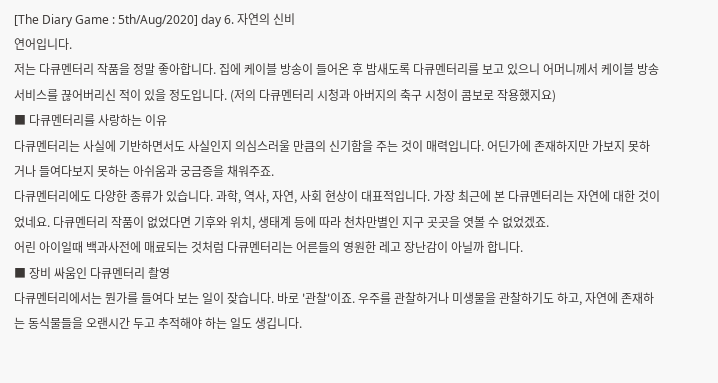[The Diary Game : 5th/Aug/2020] day 6. 자연의 신비
연어입니다.
저는 다큐멘터리 작품을 정말 좋아합니다. 집에 케이블 방송이 들어온 후 밤새도록 다큐멘터리를 보고 있으니 어머니께서 케이블 방송 서비스를 끊어버리신 적이 있을 정도입니다. (저의 다큐멘터리 시청과 아버지의 축구 시청이 콤보로 작용했지요)
■ 다큐멘터리를 사랑하는 이유
다큐멘터리는 사실에 기반하면서도 사실인지 의심스러울 만큼의 신기함을 주는 것이 매력입니다. 어딘가에 존재하지만 가보지 못하거나 들여다보지 못하는 아쉬움과 궁금증을 채워주죠.
다큐멘터리에도 다양한 종류가 있습니다. 과학, 역사, 자연, 사회 현상이 대표적입니다. 가장 최근에 본 다큐멘터리는 자연에 대한 것이었네요. 다큐멘터리 작품이 없었다면 기후와 위치, 생태계 등에 따라 천차만별인 지구 곳곳을 엿볼 수 없었겠죠.
어린 아이일때 백과사전에 매료되는 것처럼 다큐멘터리는 어른들의 영원한 레고 장난감이 아닐까 합니다.
■ 장비 싸움인 다큐멘터리 촬영
다큐멘터리에서는 뭔가를 들여다 보는 일이 잦습니다. 바로 '관찰'이죠. 우주를 관찰하거나 미생물을 관찰하기도 하고, 자연에 존재하는 동식물들을 오랜시간 두고 추적해야 하는 일도 생깁니다.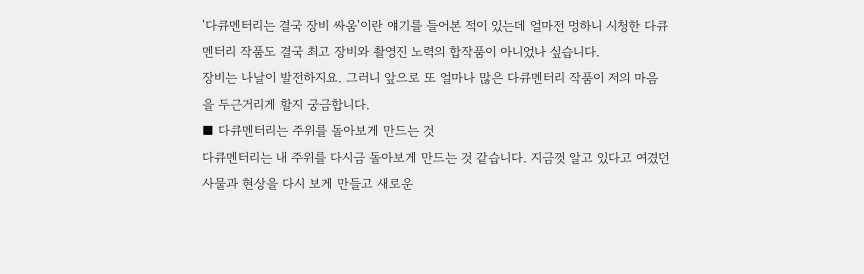'다큐멘터리는 결국 장비 싸움'이란 얘기를 들어본 적이 있는데 얼마전 멍하니 시청한 다큐멘터리 작품도 결국 최고 장비와 촬영진 노력의 합작품이 아니었나 싶습니다.
장비는 나날이 발전하지요. 그러니 앞으로 또 얼마나 많은 다큐멘터리 작품이 저의 마음을 두근거리게 할지 궁금합니다.
■ 다큐멘터리는 주위를 돌아보게 만드는 것
다큐멘터리는 내 주위를 다시금 돌아보게 만드는 것 같습니다. 지금껏 알고 있다고 여겼던 사물과 현상을 다시 보게 만들고 새로운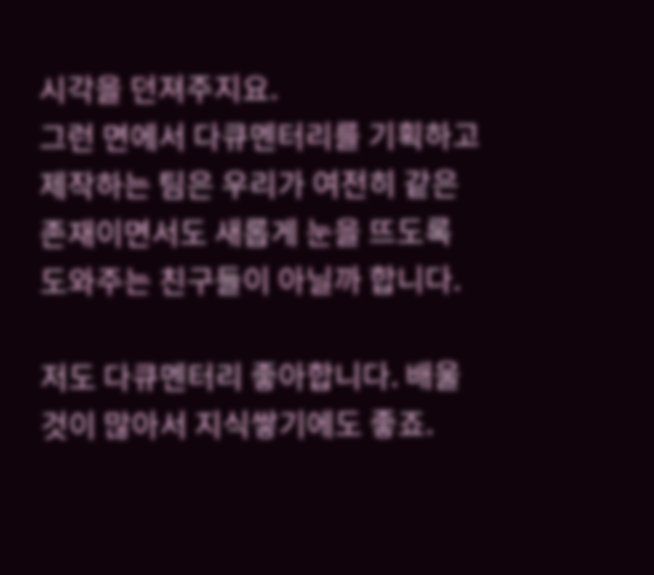시각을 던져주지요.
그런 면에서 다큐멘터리를 기획하고 제작하는 팀은 우리가 여전히 같은 존재이면서도 새롭게 눈을 뜨도록 도와주는 친구들이 아닐까 합니다.

저도 다큐멘터리 좋아합니다. 배울 것이 많아서 지식쌓기에도 좋죠.